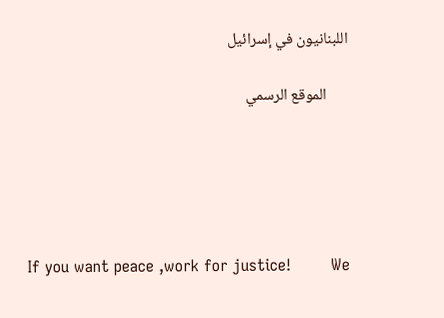اللبنانيون في إسرائيل

      الموقع الرسمي





If you want peace ,work for justice!        We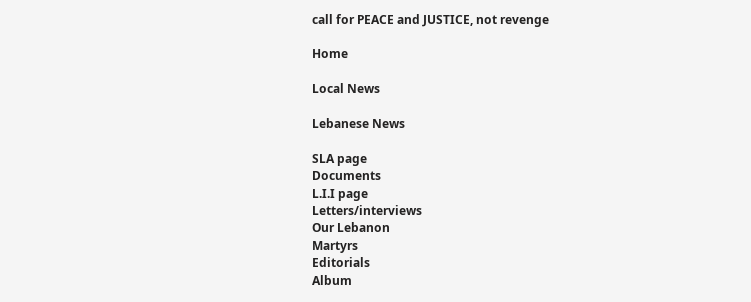call for PEACE and JUSTICE, not revenge

Home

Local News

Lebanese News

SLA page
Documents
L.I.I page
Letters/interviews
Our Lebanon
Martyrs
Editorials
Album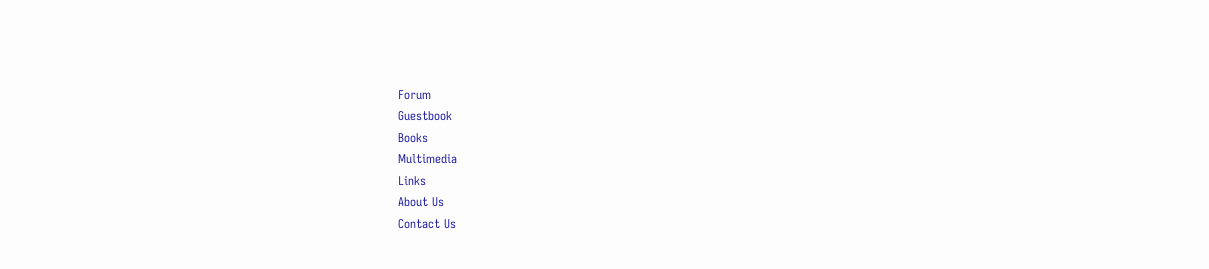Forum
Guestbook
Books
Multimedia
Links
About Us
Contact Us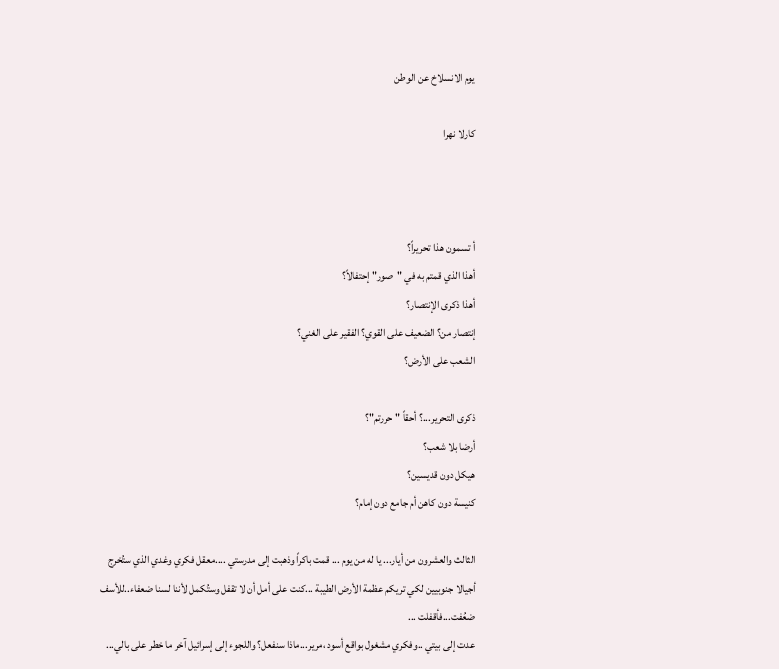يوم الانسلاخ عن الوطن

كارلا نهرا



أ تسمون هذا تحريراً؟
أهذا الذي قمتم به في "صور" إحتفالاً؟
أهذا ذكرى الإنتصار؟
إنتصار من؟ الضعيف على القوي؟ الفقير على الغني؟
الشعب على الأرض؟

ذكرى التحرير...؟ أحقاً "حررتم"؟
أرضا بلا شعب؟
هيكل دون قديسين؟
كنيسة دون كاهن أم جامع دون إمام؟

الثالث والعشرون من أيار... يا له من يوم ... قمت باكراً وذهبت إلى مدرستي ....معقل فكري وغدي الذي ستُخرج أجيالا جنوبيين لكي تريكم عظمة الأرض الطيبة ...كنت على أمل أن لا تقفل وستُكمل لأننا لسنا ضعفاء..للأسف ضعُفت...فأقفلت ...
عدت إلى بيتي ..وفكري مشغول بواقع أسود ،مرير...ماذا سنفعل؟ واللجوء إلى إسرائيل آخر ما خطر على بالي...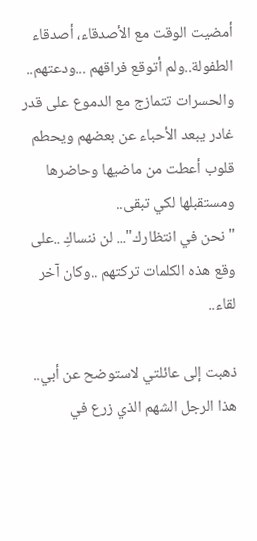أمضيت الوقت مع الأصدقاء، أصدقاء الطفولة..ولم أتوقع فراقهم ...ودعتهم.. والحسرات تتمازج مع الدموع على قدر غادر يبعد الأحباء عن بعضهم ويحطم قلوب أعطت من ماضيها وحاضرها ومستقبلها لكي تبقى..
"نحن في انتظارك"... لن ننساكِ ..على وقع هذه الكلمات تركتهم ..وكان آخر لقاء..

ذهبت إلى عائلتي لاستوضح عن أبي.. هذا الرجل الشهم الذي زرع في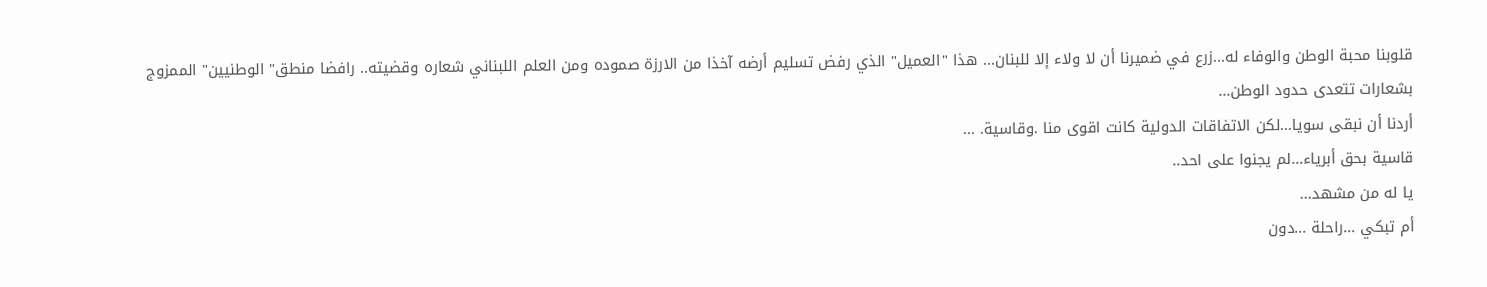قلوبنا محبة الوطن والوفاء له...زرع في ضميرنا أن لا ولاء إلا للبنان... هذا "العميل" الذي رفض تسليم أرضه آخذا من الارزة صموده ومن العلم اللبناني شعاره وقضيته.. رافضا منطق" الوطنيين" الممزوج بشعارات تتعدى حدود الوطن...
أردنا أن نبقى سويا...لكن الاتفاقات الدولية كانت اقوى منا .وقاسية. ...
قاسية بحق أبرياء...لم يجنوا على احد..
يا له من مشهد...
أم تبكي ...راحلة ...دون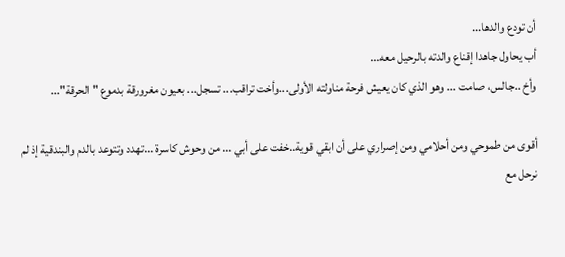أن تودع والدها...
أب يحاول جاهدا إقناع والدته بالرحيل معه...
وأخ ..جالس، صامت ... وهو الذي كان يعيش فرحة مناولته الأولى...وأخت تراقب... تسجل... بعيون مغرورقة بدموع "الحرقة"...

أقوى من طموحي ومن أحلامي ومن إصراري على أن ابقي قوية..خفت على أبي ... من وحوش كاسرة ...تهدد وتتوعد بالدم والبندقية إذ لم نرحل مع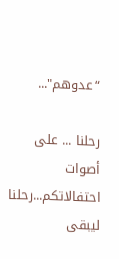“عدوهم"...

رحلنا ... على أصوات احتفالاتكم...رحلنا ليبقى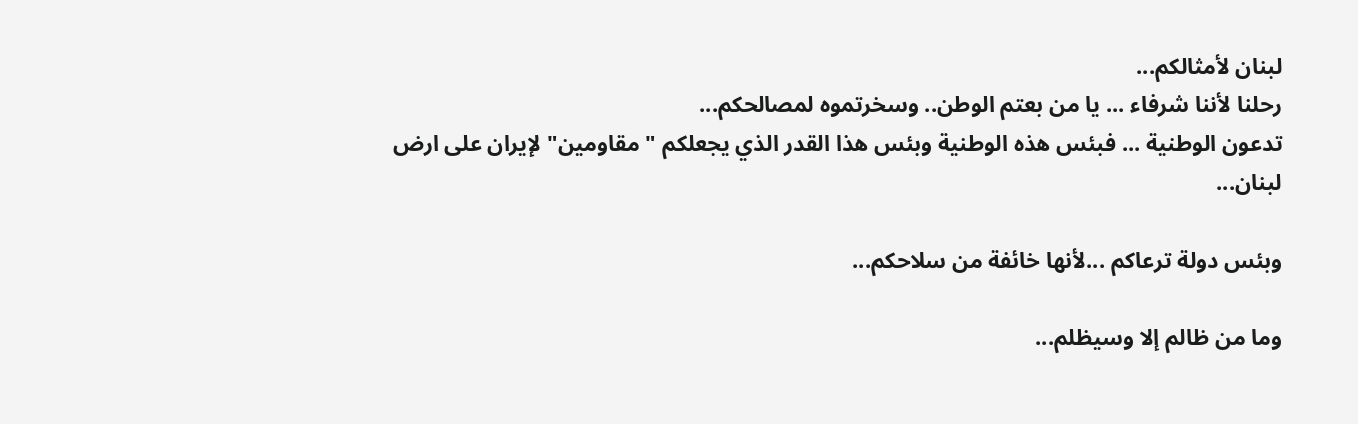لبنان لأمثالكم...
رحلنا لأننا شرفاء ... يا من بعتم الوطن.. وسخرتموه لمصالحكم...
تدعون الوطنية ... فبئس هذه الوطنية وبئس هذا القدر الذي يجعلكم " مقاومين" لإيران على ارض لبنان...

وبئس دولة ترعاكم ...لأنها خائفة من سلاحكم...

وما من ظالم إلا وسيظلم...